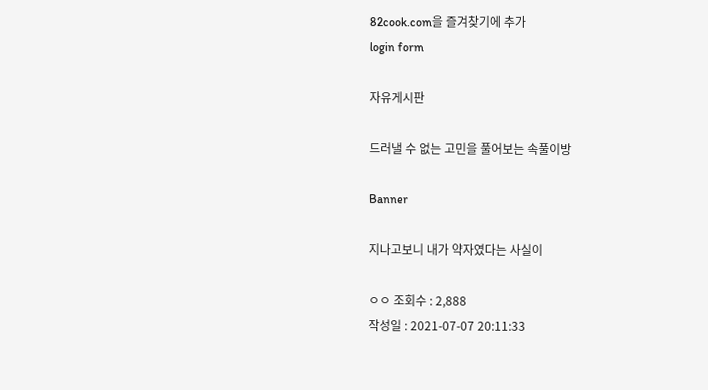82cook.com을 즐겨찾기에 추가
login form

자유게시판

드러낼 수 없는 고민을 풀어보는 속풀이방

Banner

지나고보니 내가 약자였다는 사실이

ㅇㅇ 조회수 : 2,888
작성일 : 2021-07-07 20:11:33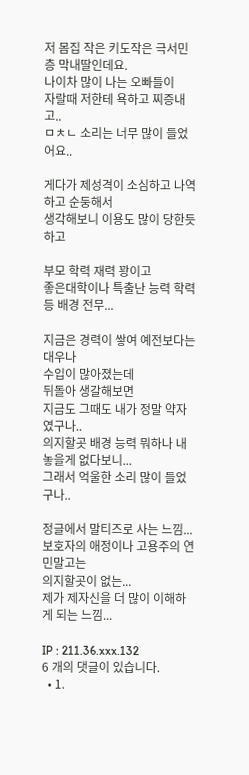저 몸집 작은 키도작은 극서민층 막내딸인데요.
나이차 많이 나는 오빠들이
자랄때 저한테 욕하고 찌증내고..
ㅁㅊㄴ 소리는 너무 많이 들었어요..

게다가 제성격이 소심하고 나역하고 순둥해서
생각해보니 이용도 많이 당한듯 하고

부모 학력 재력 꽝이고
좋은대학이나 특출난 능력 학력등 배경 전무...

지금은 경력이 쌓여 예전보다는 대우나
수입이 많아졌는데
뒤돌아 생갈해보면
지금도 그때도 내가 정말 약자였구나..
의지할곳 배경 능력 뭐하나 내놓을게 없다보니...
그래서 억울한 소리 많이 들었구나..

정글에서 말티즈로 사는 느낌...
보호자의 애정이나 고용주의 연민말고는
의지할곳이 없는...
제가 제자신을 더 많이 이해하게 되는 느낌...

IP : 211.36.xxx.132
6 개의 댓글이 있습니다.
  • 1.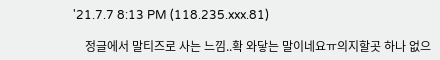'21.7.7 8:13 PM (118.235.xxx.81)

    정글에서 말티즈로 사는 느낌..확 와닿는 말이네요ㅠ의지할곳 하나 없으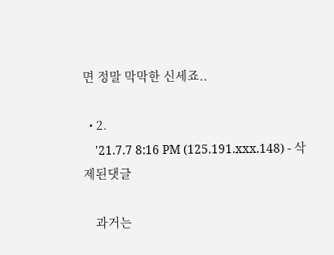면 정말 막막한 신세죠..

  • 2.
    '21.7.7 8:16 PM (125.191.xxx.148) - 삭제된댓글

    과거는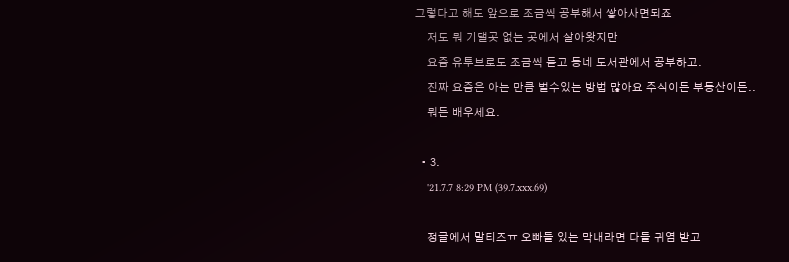그렇다고 해도 앞으로 조금씩 공부해서 쌓아사면되죠
    저도 뭐 기댈곳 없는 곳에서 살아왓지만
    요즘 유투브로도 조금씩 듣고 동네 도서관에서 공부하고.
    진짜 요즘은 아는 만큼 벌수있는 방법 많아요 주식이든 부동산이든..
    뭐든 배우세요.

  • 3.
    '21.7.7 8:29 PM (39.7.xxx.69)

    정글에서 말티즈ㅠ 오빠들 있는 막내라면 다들 귀염 받고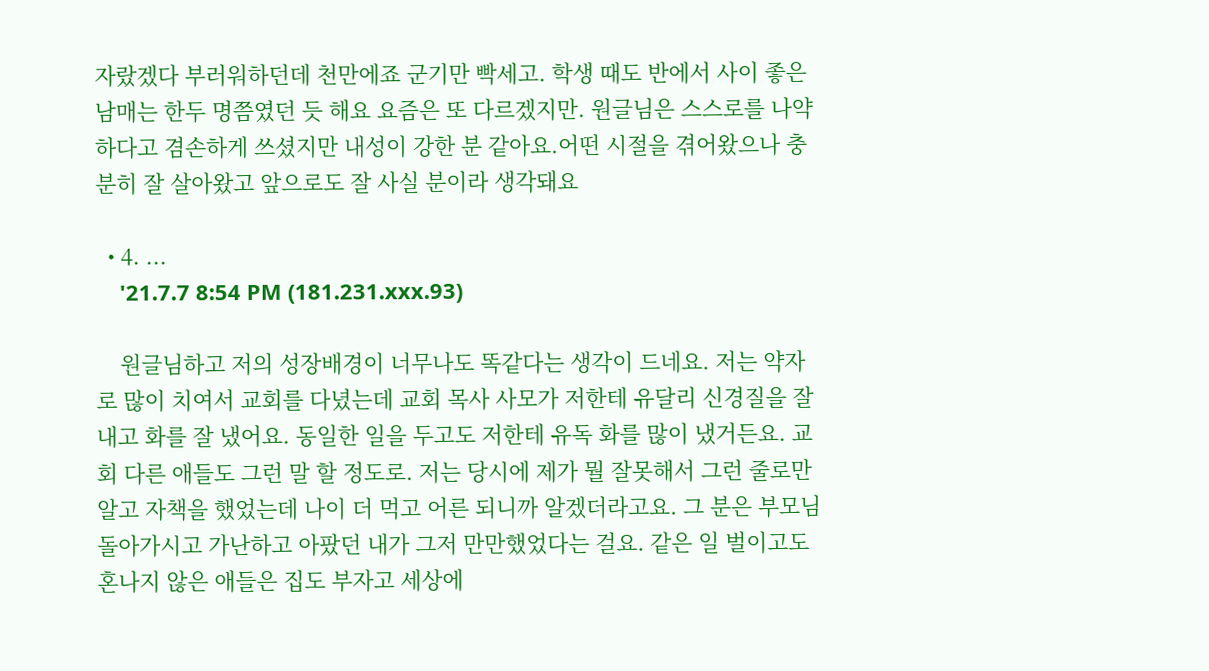자랐겠다 부러워하던데 천만에죠 군기만 빡세고. 학생 때도 반에서 사이 좋은 남매는 한두 명쯤였던 듯 해요 요즘은 또 다르겠지만. 원글님은 스스로를 나약하다고 겸손하게 쓰셨지만 내성이 강한 분 같아요.어떤 시절을 겪어왔으나 충분히 잘 살아왔고 앞으로도 잘 사실 분이라 생각돼요

  • 4. ...
    '21.7.7 8:54 PM (181.231.xxx.93)

    원글님하고 저의 성장배경이 너무나도 똑같다는 생각이 드네요. 저는 약자로 많이 치여서 교회를 다녔는데 교회 목사 사모가 저한테 유달리 신경질을 잘 내고 화를 잘 냈어요. 동일한 일을 두고도 저한테 유독 화를 많이 냈거든요. 교회 다른 애들도 그런 말 할 정도로. 저는 당시에 제가 뭘 잘못해서 그런 줄로만 알고 자책을 했었는데 나이 더 먹고 어른 되니까 알겠더라고요. 그 분은 부모님 돌아가시고 가난하고 아팠던 내가 그저 만만했었다는 걸요. 같은 일 벌이고도 혼나지 않은 애들은 집도 부자고 세상에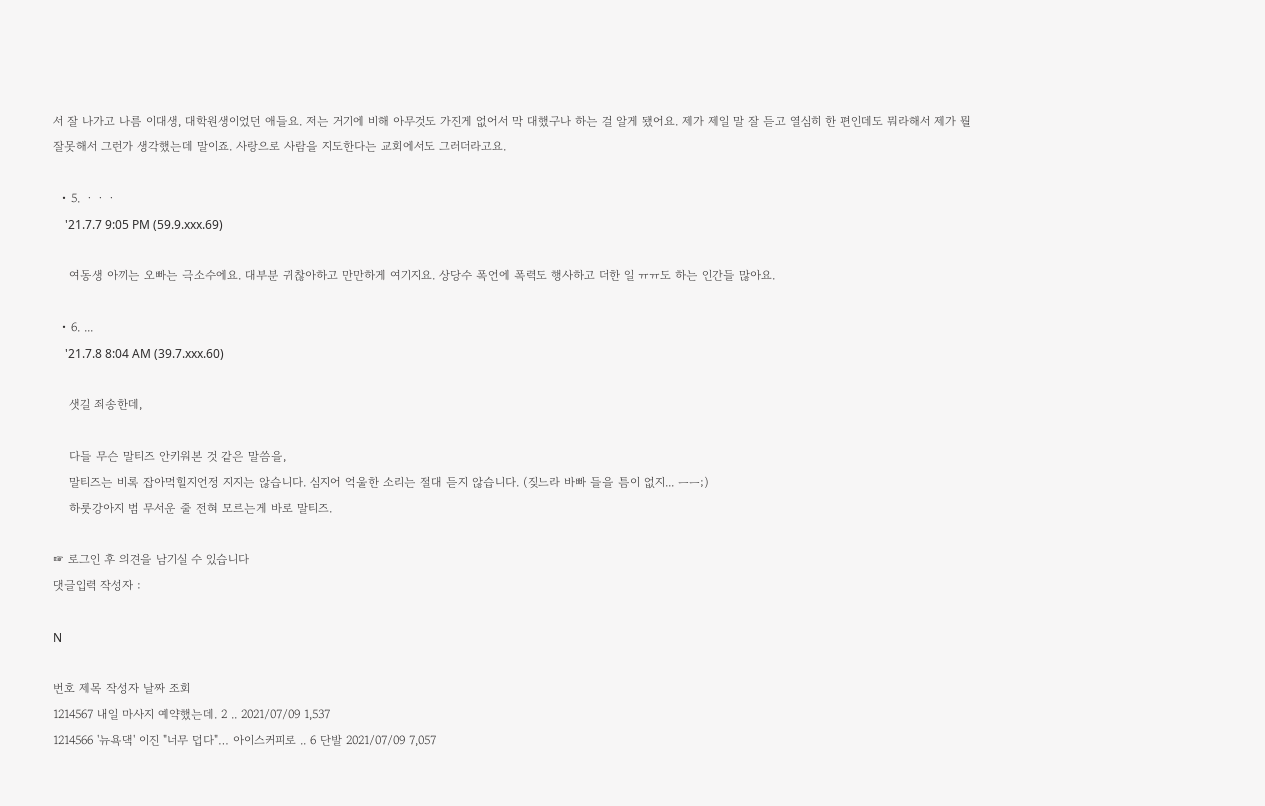서 잘 나가고 나름 이대생, 대학원생이었던 애들요. 저는 거기에 비해 아무것도 가진게 없어서 막 대했구나 하는 걸 알게 됐어요. 제가 제일 말 잘 듣고 열심히 한 편인데도 뭐라해서 제가 뭘 잘못해서 그런가 생각했는데 말이죠. 사랑으로 사람을 지도한다는 교회에서도 그러더라고요.

  • 5. ㆍㆍㆍ
    '21.7.7 9:05 PM (59.9.xxx.69)

    여동생 아끼는 오빠는 극소수에요. 대부분 귀찮아하고 만만하게 여기지요. 상당수 폭언에 폭력도 행사하고 더한 일 ㅠㅠ도 하는 인간들 많아요.

  • 6. ...
    '21.7.8 8:04 AM (39.7.xxx.60)

    샛길 죄송한데,

    다들 무슨 말티즈 안키워본 것 같은 말씀을,
    말티즈는 비록 잡아먹힐지언정 지지는 않습니다. 심지어 억울한 소리는 절대 듣지 않습니다. (짖느라 바빠 들을 틈이 없지... ㅡㅡ;)
    하룻강아지 범 무서운 줄 전혀 모르는게 바로 말티즈.

☞ 로그인 후 의견을 남기실 수 있습니다
댓글입력 작성자 :

N

번호 제목 작성자 날짜 조회
1214567 내일 마사지 예약했는데. 2 .. 2021/07/09 1,537
1214566 '뉴욕댁' 이진 "너무 덥다"… 아이스커피로 .. 6 단발 2021/07/09 7,057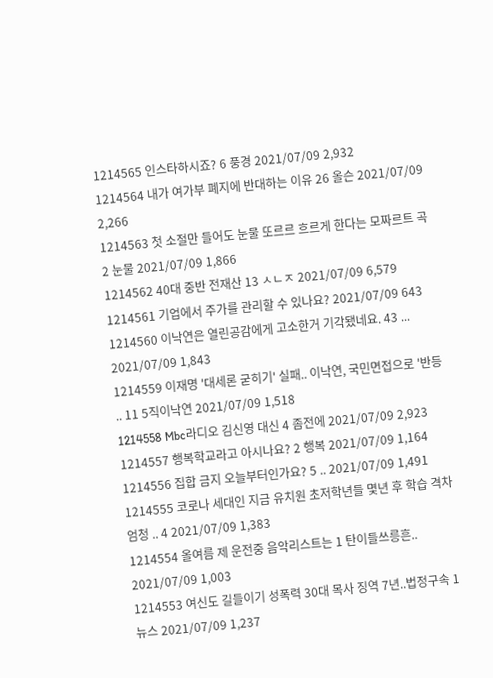1214565 인스타하시죠? 6 풍경 2021/07/09 2,932
1214564 내가 여가부 폐지에 반대하는 이유 26 올슨 2021/07/09 2,266
1214563 첫 소절만 들어도 눈물 또르르 흐르게 한다는 모짜르트 곡 2 눈물 2021/07/09 1,866
1214562 40대 중반 전재산 13 ㅅㄴㅈ 2021/07/09 6,579
1214561 기업에서 주가를 관리할 수 있나요? 2021/07/09 643
1214560 이낙연은 열린공감에게 고소한거 기각됐네요. 43 ... 2021/07/09 1,843
1214559 이재명 '대세론 굳히기' 실패.. 이낙연, 국민면접으로 '반등 .. 11 5직이낙연 2021/07/09 1,518
1214558 Mbc라디오 김신영 대신 4 좀전에 2021/07/09 2,923
1214557 행복학교라고 아시나요? 2 행복 2021/07/09 1,164
1214556 집합 금지 오늘부터인가요? 5 .. 2021/07/09 1,491
1214555 코로나 세대인 지금 유치원 초저학년들 몇년 후 학습 격차 엄청 .. 4 2021/07/09 1,383
1214554 올여름 제 운전중 음악리스트는 1 탄이들쓰릉흔.. 2021/07/09 1,003
1214553 여신도 길들이기 성폭력 30대 목사 징역 7년..법정구속 1 뉴스 2021/07/09 1,237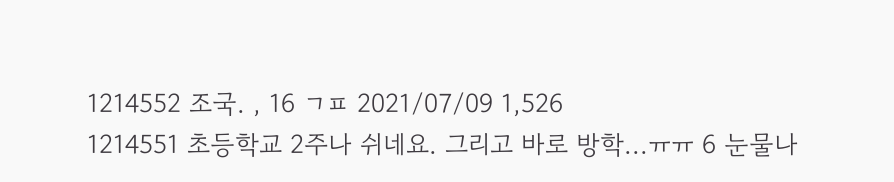1214552 조국. , 16 ㄱㅍ 2021/07/09 1,526
1214551 초등학교 2주나 쉬네요. 그리고 바로 방학...ㅠㅠ 6 눈물나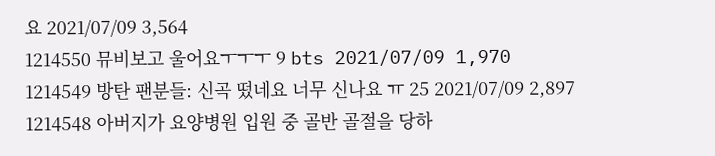요 2021/07/09 3,564
1214550 뮤비보고 울어요ㅜㅜㅜ 9 bts 2021/07/09 1,970
1214549 방탄 팬분들: 신곡 떴네요 너무 신나요 ㅠ 25 2021/07/09 2,897
1214548 아버지가 요양병원 입원 중 골반 골절을 당하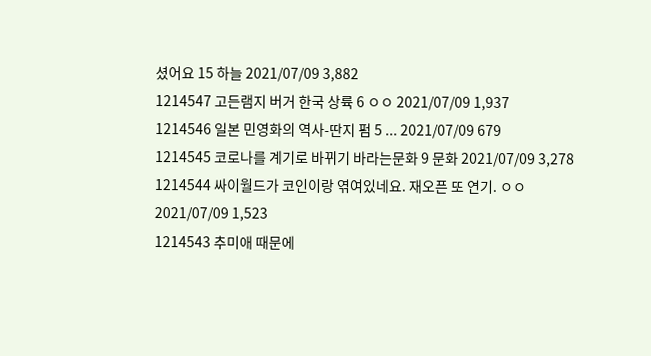셨어요 15 하늘 2021/07/09 3,882
1214547 고든램지 버거 한국 상륙 6 ㅇㅇ 2021/07/09 1,937
1214546 일본 민영화의 역사-딴지 펌 5 ... 2021/07/09 679
1214545 코로나를 계기로 바뀌기 바라는문화 9 문화 2021/07/09 3,278
1214544 싸이월드가 코인이랑 엮여있네요. 재오픈 또 연기. ㅇㅇ 2021/07/09 1,523
1214543 추미애 때문에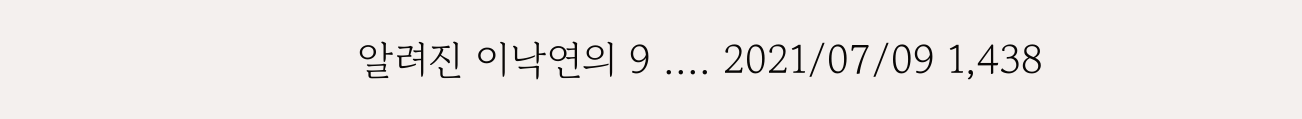알려진 이낙연의 9 .... 2021/07/09 1,438